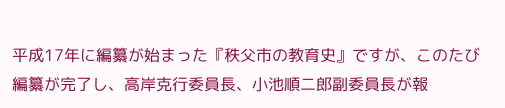平成17年に編纂が始まった『秩父市の教育史』ですが、このたび編纂が完了し、高岸克行委員長、小池順二郎副委員長が報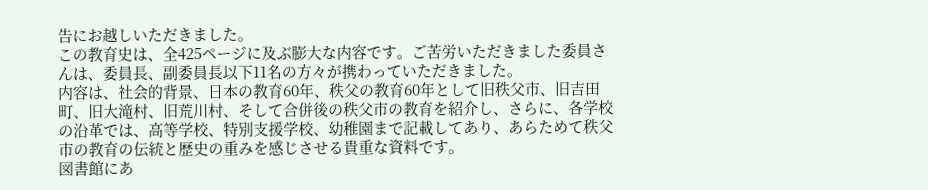告にお越しいただきました。
この教育史は、全425ページに及ぶ膨大な内容です。ご苦労いただきました委員さんは、委員長、副委員長以下11名の方々が携わっていただきました。
内容は、社会的背景、日本の教育60年、秩父の教育60年として旧秩父市、旧吉田町、旧大滝村、旧荒川村、そして合併後の秩父市の教育を紹介し、さらに、各学校の沿革では、高等学校、特別支援学校、幼稚園まで記載してあり、あらためて秩父市の教育の伝統と歴史の重みを感じさせる貴重な資料です。
図書館にあ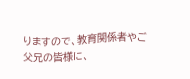りますので、教育関係者やご父兄の皆様に、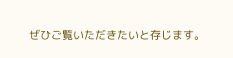ぜひご覧いただきたいと存じます。